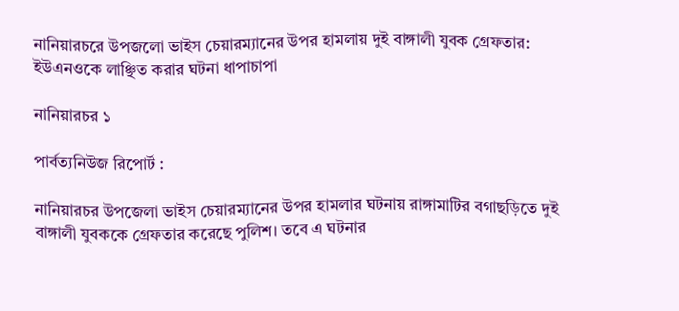নানিয়ারচরে উপজলো ভাইস চেয়ারম্যানের উপর হামলায় দুই বাঙ্গালী যুবক গ্রেফতার: ইউএনওকে লাঞ্ছিত করার ঘটনা ধাপাচাপা

নানিয়ারচর ১

পার্বত্যনিউজ রিপোর্ট :

নানিয়ারচর উপজেলা ভাইস চেয়ারম্যানের উপর হামলার ঘটনায় রাঙ্গামাটির বগাছড়িতে দুই বাঙ্গালী যুবককে গ্রেফতার করেছে পুলিশ। তবে এ ঘটনার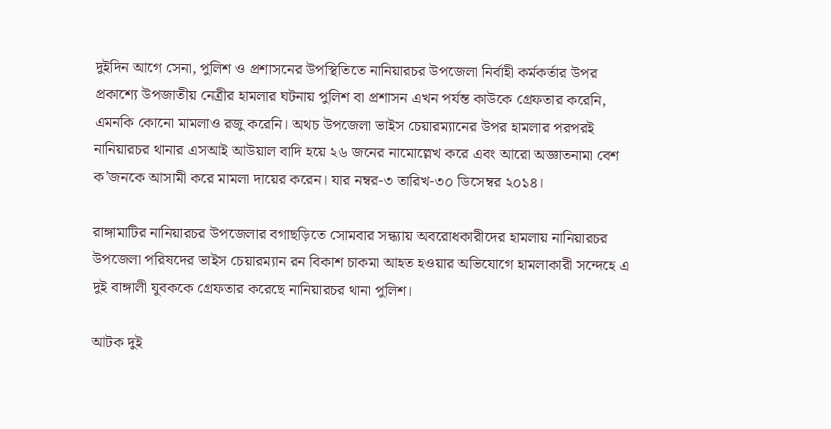দুইদিন আগে সেনা, পুলিশ ও প্রশাসনের উপস্থিতিতে নানিয়ারচর উপজেলা নির্বাহী কর্মকর্তার উপর প্রকাশ্যে উপজাতীয় নেত্রীর হামলার ঘটনায় পুলিশ বা প্রশাসন এখন পর্যন্ত কাউকে গ্রেফতার করেনি, এমনকি কোনো মামলাও রজু করেনি। অথচ উপজেলা ভাইস চেয়ারম্যানের উপর হামলার পরপরই নানিয়ারচর থানার এসআই আউয়াল বাদি হয়ে ২৬ জনের নামোল্লেখ করে এবং আরো অজ্ঞাতনামা বেশ ক’জনকে আসামী করে মামলা দায়ের করেন। যার নম্বর-৩ তারিখ-৩০ ডিসেম্বর ২০১৪।

রাঙ্গামাটির নানিয়ারচর উপজেলার বগাছড়িতে সোমবার সন্ধ্যায় অবরোধকারীদের হামলায় নানিয়ারচর উপজেলা পরিষদের ভাইস চেয়ারম্যান রন বিকাশ চাকমা আহত হওয়ার অভিযোগে হামলাকারী সন্দেহে এ দুই বাঙ্গালী যুবককে গ্রেফতার করেছে নানিয়ারচর থানা পুলিশ।

আটক দুই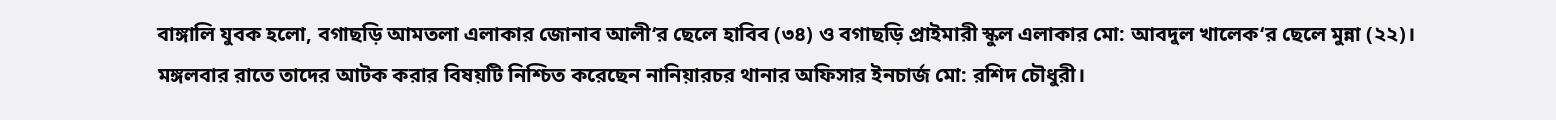বাঙ্গালি যুবক হলো, বগাছড়ি আমতলা এলাকার জোনাব আলী‘র ছেলে হাবিব (৩৪) ও বগাছড়ি প্রাইমারী স্কুল এলাকার মো: আবদুল খালেক‘র ছেলে মুন্না (২২)। মঙ্গলবার রাতে তাদের আটক করার বিষয়টি নিশ্চিত করেছেন নানিয়ারচর থানার অফিসার ইনচার্জ মো: রশিদ চৌধুরী।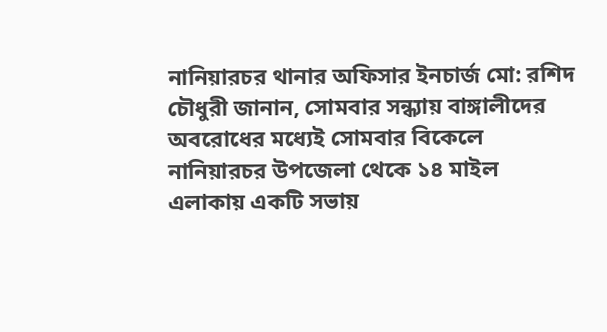নানিয়ারচর থানার অফিসার ইনচার্জ মো: রশিদ চৌধুরী জানান, সোমবার সন্ধ্যায় বাঙ্গালীদের অবরোধের মধ্যেই সোমবার বিকেলে নানিয়ারচর উপজেলা থেকে ১৪ মাইল এলাকায় একটি সভায়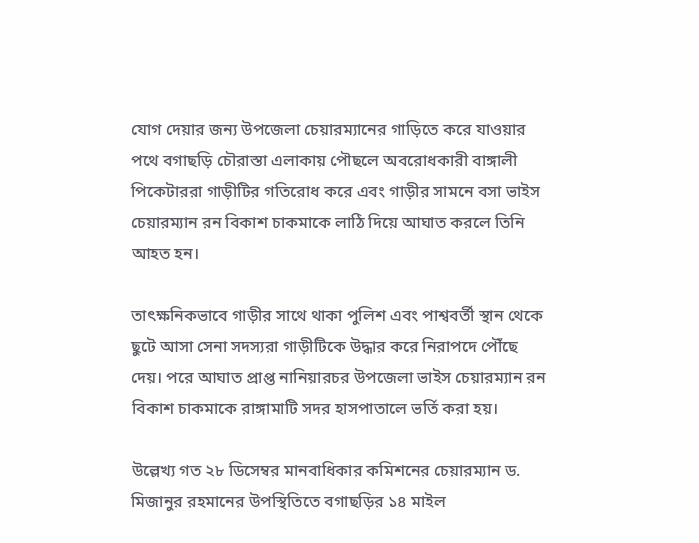যোগ দেয়ার জন্য উপজেলা চেয়ারম্যানের গাড়িতে করে যাওয়ার পথে বগাছড়ি চৌরাস্তা এলাকায় পৌছলে অবরোধকারী বাঙ্গালী পিকেটাররা গাড়ীটির গতিরোধ করে এবং গাড়ীর সামনে বসা ভাইস চেয়ারম্যান রন বিকাশ চাকমাকে লাঠি দিয়ে আঘাত করলে তিনি আহত হন।

তাৎক্ষনিকভাবে গাড়ীর সাথে থাকা পুলিশ এবং পাশ্ববর্তী স্থান থেকে ছুটে আসা সেনা সদস্যরা গাড়ীটিকে উদ্ধার করে নিরাপদে পৌঁছে দেয়। পরে আঘাত প্রাপ্ত নানিয়ারচর উপজেলা ভাইস চেয়ারম্যান রন বিকাশ চাকমাকে রাঙ্গামাটি সদর হাসপাতালে ভর্তি করা হয়।

উল্লেখ্য গত ২৮ ডিসেম্বর মানবাধিকার কমিশনের চেয়ারম্যান ড. মিজানুর রহমানের উপস্থিতিতে বগাছড়ির ১৪ মাইল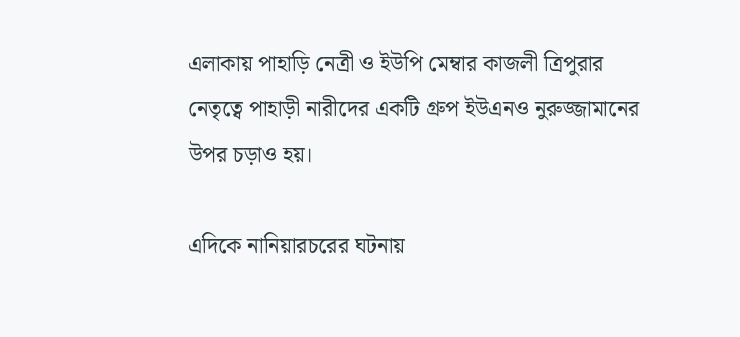এলাকায় পাহাড়ি নেত্রী ও ইউপি মেম্বার কাজলী ত্রিপুরার নেতৃত্বে পাহাড়ী নারীদের একটি গ্রুপ ইউএনও নুরুজ্জামানের উপর চড়াও হয়।

এদিকে নানিয়ারচরের ঘটনায়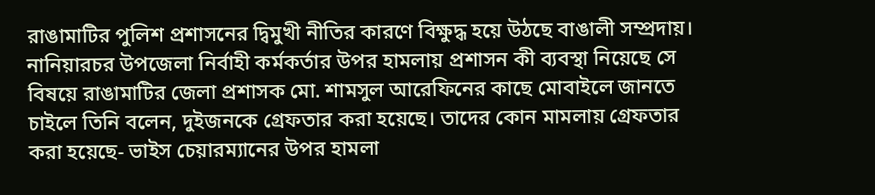রাঙামাটির পুলিশ প্রশাসনের দ্বিমুখী নীতির কারণে বিক্ষুদ্ধ হয়ে উঠছে বাঙালী সম্প্রদায়। নানিয়ারচর উপজেলা নির্বাহী কর্মকর্তার উপর হামলায় প্রশাসন কী ব্যবস্থা নিয়েছে সে বিষয়ে রাঙামাটির জেলা প্রশাসক মো. শামসুল আরেফিনের কাছে মোবাইলে জানতে চাইলে তিনি বলেন, দুইজনকে গ্রেফতার করা হয়েছে। তাদের কোন মামলায় গ্রেফতার করা হয়েছে- ভাইস চেয়ারম্যানের উপর হামলা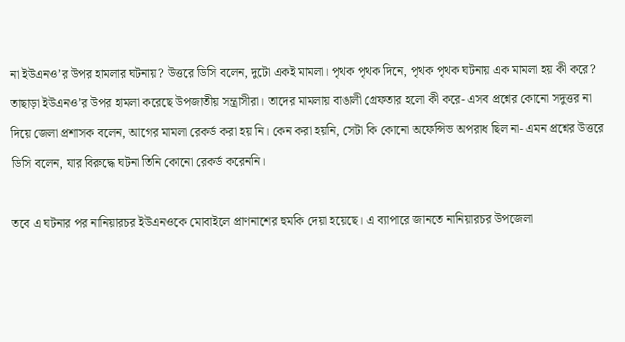না ইউএনও’র উপর হামলার ঘটনায়? উত্তরে ডিসি বলেন, দুটো একই মামলা। পৃথক পৃথক দিনে, পৃথক পৃথক ঘটনায় এক মামলা হয় কী করে? তাছাড়া ইউএনও’র উপর হামলা করেছে উপজাতীয় সন্ত্রাসীরা। তাদের মামলায় বাঙালী গ্রেফতার হলো কী করে- এসব প্রশ্নের কোনো সদুত্তর না দিয়ে জেলা প্রশাসক বলেন, আগের মামলা রেকর্ড করা হয় নি। কেন করা হয়নি, সেটা কি কোনো অফেন্সিভ অপরাধ ছিল না- এমন প্রশ্নের উত্তরে ডিসি বলেন, যার বিরুদ্ধে ঘটনা তিনি কোনো রেকর্ড করেননি।

তবে এ ঘটনার পর নানিয়ারচর ইউএনওকে মোবাইলে প্রাণনাশের হুমকি দেয়া হয়েছে। এ ব্যাপারে জানতে নানিয়ারচর উপজেলা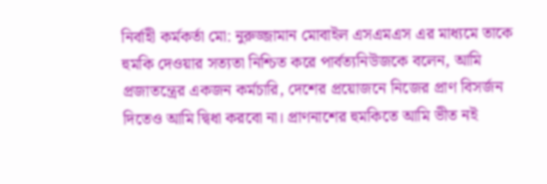নির্বাহী কর্মকর্তা মো: নুরুজ্জামান মোবাইল এসএমএস এর মাধ্যমে তাকে হুমকি দেওয়ার সত্যতা নিশ্চিত করে পার্বত্যনিউজকে বলেন, আমি প্রজাতন্ত্রের একজন কর্মচারি, দেশের প্রয়োজনে নিজের প্রাণ বিসর্জন দিতেও আমি দ্বিধা করবো না। প্রাণনাশের হুমকিতে আমি ভীত নই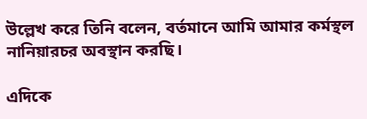উল্লেখ করে তিনি বলেন, বর্তমানে আমি আমার কর্মস্থল নানিয়ারচর অবস্থান করছি।

এদিকে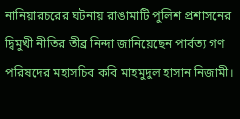নানিয়ারচরের ঘটনায় রাঙামাটি পুলিশ প্রশাসনের দ্বিমুখী নীতির তীব্র নিন্দা জানিয়েছেন পার্বত্য গণ পরিষদের মহাসচিব কবি মাহমুদুল হাসান নিজামী।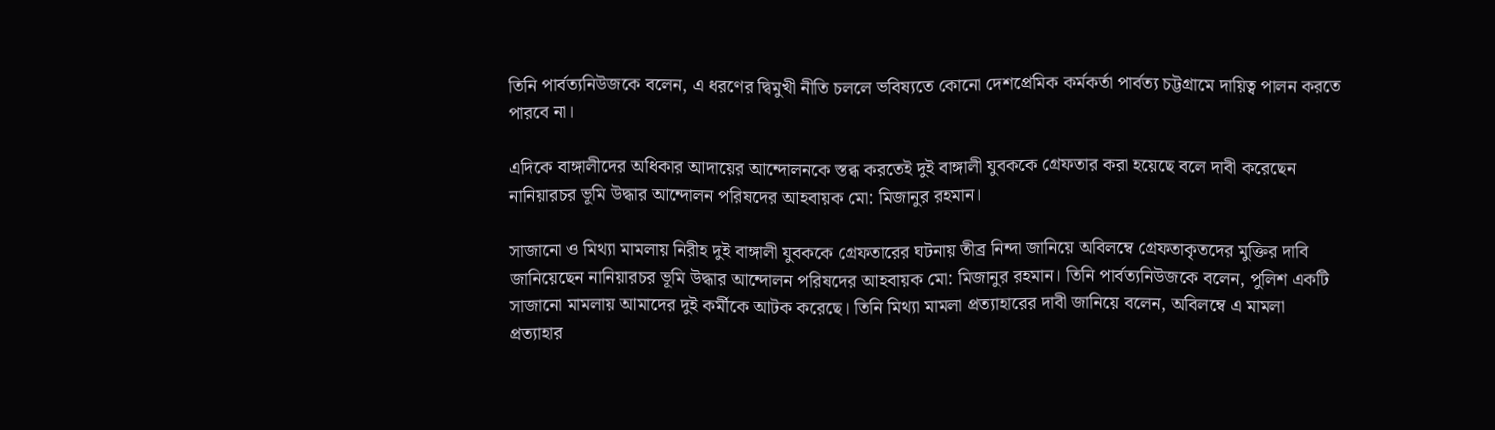তিনি পার্বত্যনিউজকে বলেন, এ ধরণের দ্বিমুখী নীতি চললে ভবিষ্যতে কোনো দেশপ্রেমিক কর্মকর্তা পার্বত্য চট্টগ্রামে দায়িত্ব পালন করতে পারবে না।

এদিকে বাঙ্গালীদের অধিকার আদায়ের আন্দোলনকে স্তব্ধ করতেই দুই বাঙ্গালী যুবককে গ্রেফতার করা হয়েছে বলে দাবী করেছেন নানিয়ারচর ভূমি উদ্ধার আন্দোলন পরিষদের আহবায়ক মো: মিজানুর রহমান।

সাজানো ও মিথ্যা মামলায় নিরীহ দুই বাঙ্গালী যুবককে গ্রেফতারের ঘটনায় তীব্র নিন্দা জানিয়ে অবিলম্বে গ্রেফতাকৃতদের মুক্তির দাবি জানিয়েছেন নানিয়ারচর ভূমি উদ্ধার আন্দোলন পরিষদের আহবায়ক মো: মিজানুর রহমান। তিনি পার্বত্যনিউজকে বলেন, পুলিশ একটি সাজানো মামলায় আমাদের দুই কর্মীকে আটক করেছে। তিনি মিথ্যা মামলা প্রত্যাহারের দাবী জানিয়ে বলেন, অবিলম্বে এ মামলা প্রত্যাহার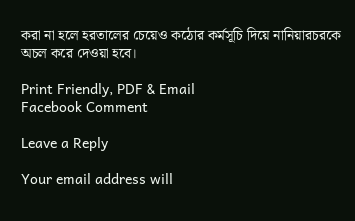করা না হলে হরতালের চেয়েও কঠোর কর্মসূচি দিয়ে নানিয়ারচরকে অচল করে দেওয়া হবে।

Print Friendly, PDF & Email
Facebook Comment

Leave a Reply

Your email address will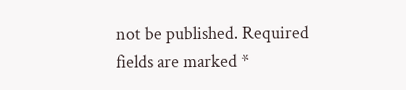not be published. Required fields are marked *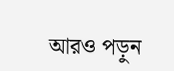আরও পড়ুন